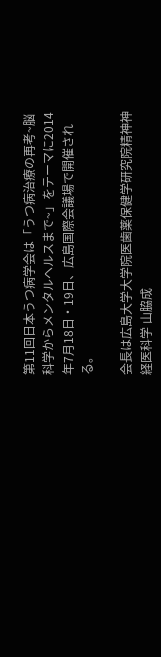第11回日本うつ病学会は「うつ病治療の再考~脳科学からメンタルヘルスまで~」をテーマに2014年7月18日・19日、広島国際会議場で開催される。

会長は広島大学大学院医歯薬保健学研究院精神神経医科学 山脇成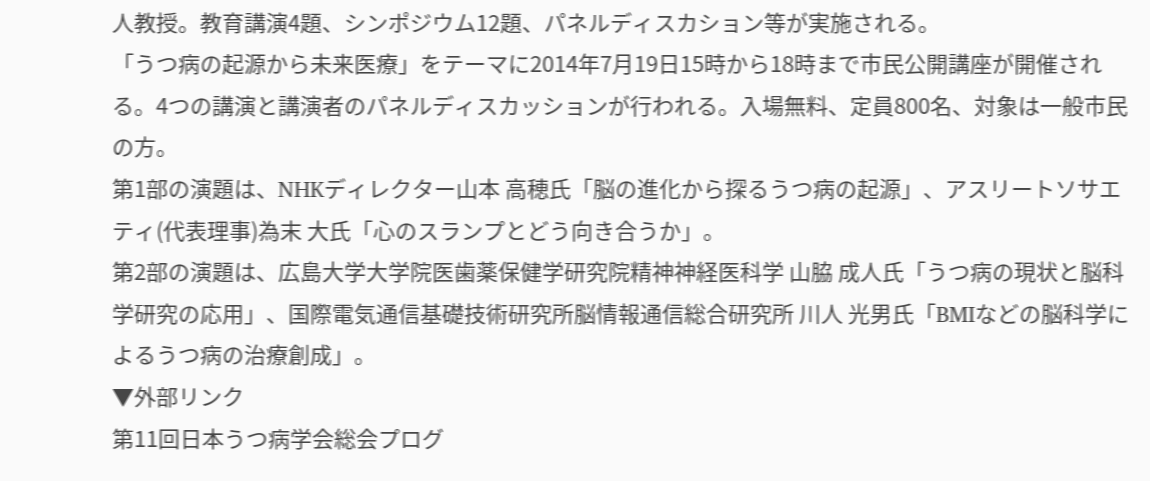人教授。教育講演4題、シンポジウム12題、パネルディスカション等が実施される。
「うつ病の起源から未来医療」をテーマに2014年7月19日15時から18時まで市民公開講座が開催される。4つの講演と講演者のパネルディスカッションが行われる。入場無料、定員800名、対象は一般市民の方。
第1部の演題は、NHKディレクター山本 高穂氏「脳の進化から探るうつ病の起源」、アスリートソサエティ(代表理事)為末 大氏「心のスランプとどう向き合うか」。
第2部の演題は、広島大学大学院医歯薬保健学研究院精神神経医科学 山脇 成人氏「うつ病の現状と脳科学研究の応用」、国際電気通信基礎技術研究所脳情報通信総合研究所 川人 光男氏「BMIなどの脳科学によるうつ病の治療創成」。
▼外部リンク
第11回日本うつ病学会総会プログ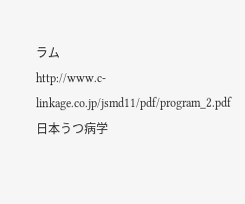ラム
http://www.c-linkage.co.jp/jsmd11/pdf/program_2.pdf
日本うつ病学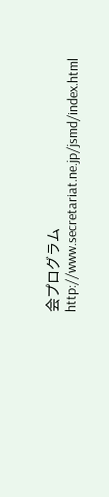会プログラム
http://www.secretariat.ne.jp/jsmd/index.html